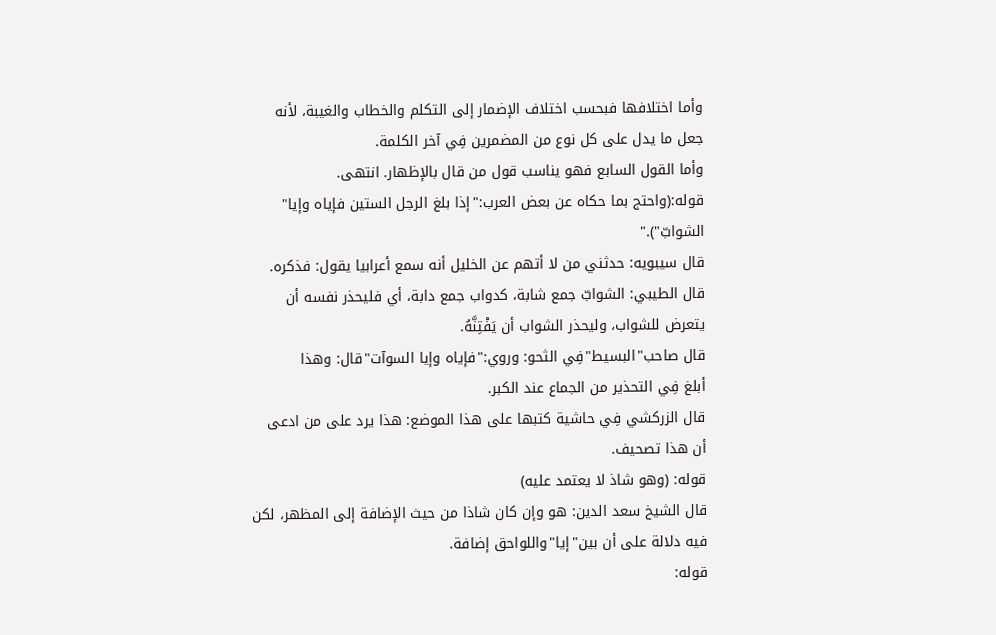وأما اختلافها فبحسب اختلاف الإضمار إلى التكلم والخطاب والغيبة، لأنه
جعل ما يدل على كل نوع من المضمرين فِي آخر الكلمة.
وأما القول السابع فهو يناسب قول من قال بالإظهار. انتهى.
قوله:(واحتج بما حكاه عن بعض العرب:"إذا بلغ الرجل الستين فإياه وإيا"
الشوابّ")."
قال سيبويه: حدثني من لا أتهم عن الخليل أنه سمع أعرابيا يقول: فذكره.
قال الطيبي: الشوابّ جمع شابة، كدواب جمع دابة، أي فليحذر نفسه أن
يتعرض للشواب، وليحذر الشواب أن يَفْتِنَّهُ.
قال صاحب"البسيط"فِي الثحو: وروي:"فإياه وإيا السوآت"قال: وهذا
أبلغ فِي التحذير من الجماع عند الكبر.
قال الزركشي فِي حاشية كتبها على هذا الموضع: هذا يرد على من ادعى
أن هذا تصحيف.
قوله: (وهو شاذ لا يعتمد عليه)
قال الشيخ سعد الدين: هو وإن كان شاذا من حيث الإضافة إلى المظهر، لكن
فيه دلالة على أن بين"إيا"واللواحق إضافة.
قوله: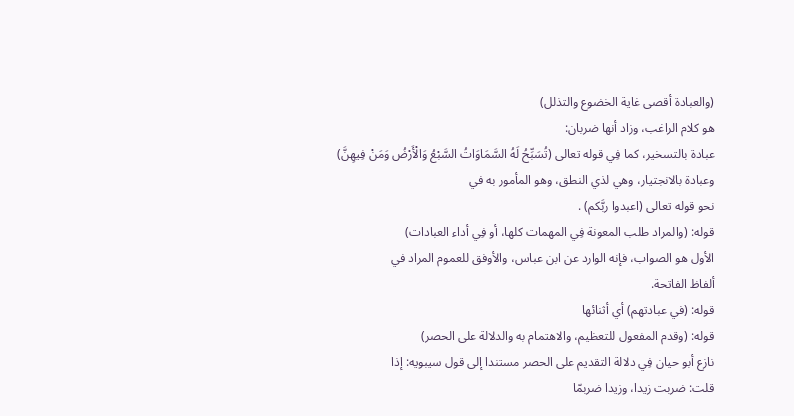(والعبادة أقصى غاية الخضوع والتذلل)
هو كلام الراغب، وزاد أنها ضربان:
عبادة بالتسخير، كما فِي قوله تعالى (تُسَبِّحُ لَهُ السَّمَاوَاتُ السَّبْعُ وَالْأَرْضُ وَمَنْ فِيهِنَّ)
وعبادة بالانجتيار، وهي لذي النطق، وهو المأمور به في
نحو قوله تعالى (اعبدوا ربَّكم) .
قوله: (والمراد طلب المعونة فِي المهمات كلها، أو فِي أداء العبادات)
الأول هو الصواب، فإنه الوارد عن ابن عباس، والأوفق للعموم المراد في
ألفاظ الفاتحة.
قوله: (في عبادتهم) أي أثنائها
قوله: (وقدم المفعول للتعظيم، والاهتمام به والدلالة على الحصر)
نازع أبو حيان فِي دلالة التقديم على الحصر مستندا إلى قول سيبويه: إذا
قلت: ضربت زيدا، وزيدا ضربمّا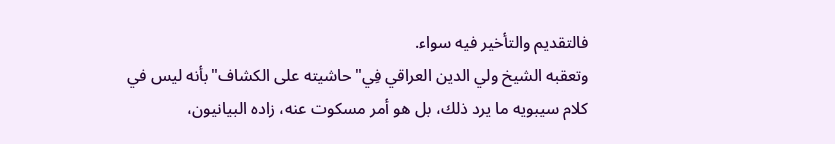فالتقديم والتأخير فيه سواء.
وتعقبه الشيخ ولي الدين العراقي فِي"حاشيته على الكشاف"بأنه ليس في
كلام سيبويه ما يرد ذلك، بل هو أمر مسكوت عنه، زاده البيانيون،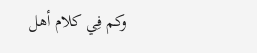وكم فِي كلام أهل